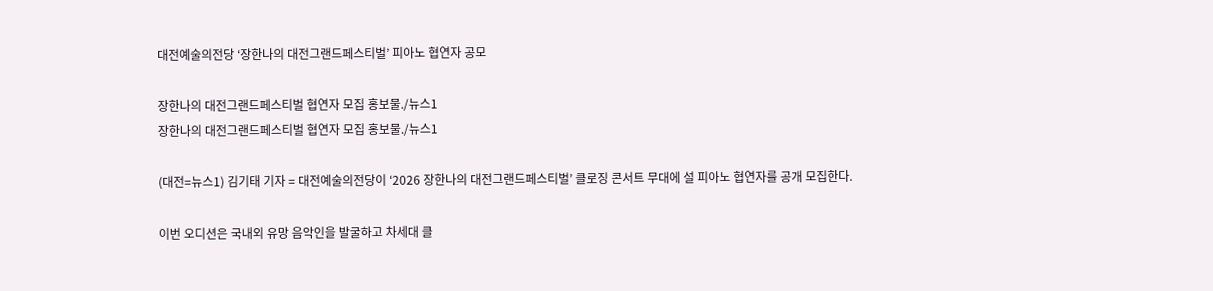대전예술의전당 ‘장한나의 대전그랜드페스티벌’ 피아노 협연자 공모

장한나의 대전그랜드페스티벌 협연자 모집 홍보물./뉴스1
장한나의 대전그랜드페스티벌 협연자 모집 홍보물./뉴스1

(대전=뉴스1) 김기태 기자 = 대전예술의전당이 ‘2026 장한나의 대전그랜드페스티벌’ 클로징 콘서트 무대에 설 피아노 협연자를 공개 모집한다.

이번 오디션은 국내외 유망 음악인을 발굴하고 차세대 클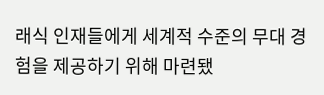래식 인재들에게 세계적 수준의 무대 경험을 제공하기 위해 마련됐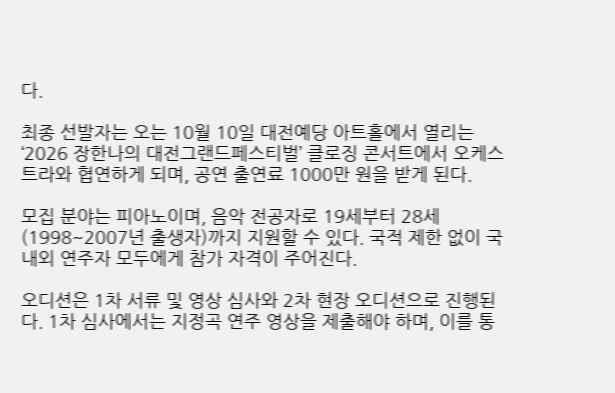다.

최종 선발자는 오는 10월 10일 대전예당 아트홀에서 열리는 ‘2026 장한나의 대전그랜드페스티벌’ 클로징 콘서트에서 오케스트라와 협연하게 되며, 공연 출연료 1000만 원을 받게 된다.

모집 분야는 피아노이며, 음악 전공자로 19세부터 28세(1998~2007년 출생자)까지 지원할 수 있다. 국적 제한 없이 국내외 연주자 모두에게 참가 자격이 주어진다.

오디션은 1차 서류 및 영상 심사와 2차 현장 오디션으로 진행된다. 1차 심사에서는 지정곡 연주 영상을 제출해야 하며, 이를 통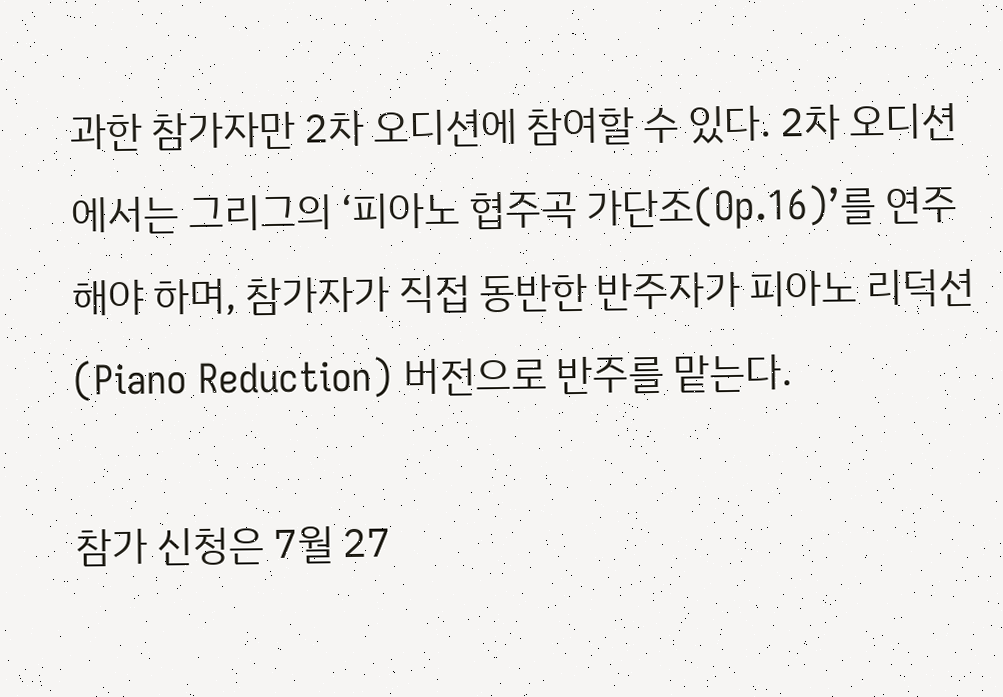과한 참가자만 2차 오디션에 참여할 수 있다. 2차 오디션에서는 그리그의 ‘피아노 협주곡 가단조(Op.16)’를 연주해야 하며, 참가자가 직접 동반한 반주자가 피아노 리덕션(Piano Reduction) 버전으로 반주를 맡는다.

참가 신청은 7월 27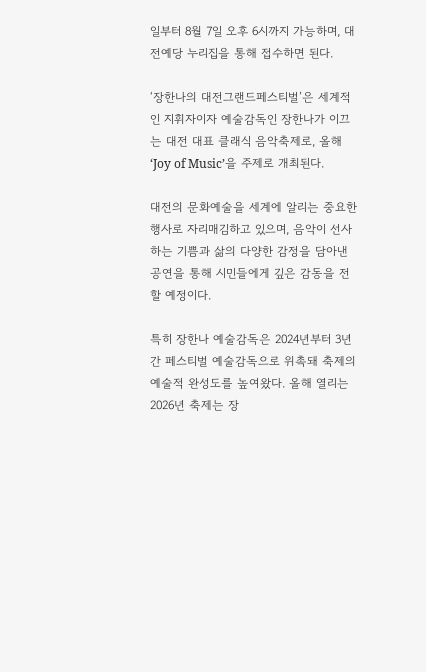일부터 8월 7일 오후 6시까지 가능하며, 대전예당 누리집을 통해 접수하면 된다.

‘장한나의 대전그랜드페스티벌’은 세계적인 지휘자이자 예술감독인 장한나가 이끄는 대전 대표 클래식 음악축제로, 올해 ‘Joy of Music’을 주제로 개최된다.

대전의 문화예술을 세계에 알리는 중요한 행사로 자리매김하고 있으며, 음악이 선사하는 기쁨과 삶의 다양한 감정을 담아낸 공연을 통해 시민들에게 깊은 감동을 전할 예정이다.

특히 장한나 예술감독은 2024년부터 3년간 페스티벌 예술감독으로 위촉돼 축제의 예술적 완성도를 높여왔다. 올해 열리는 2026년 축제는 장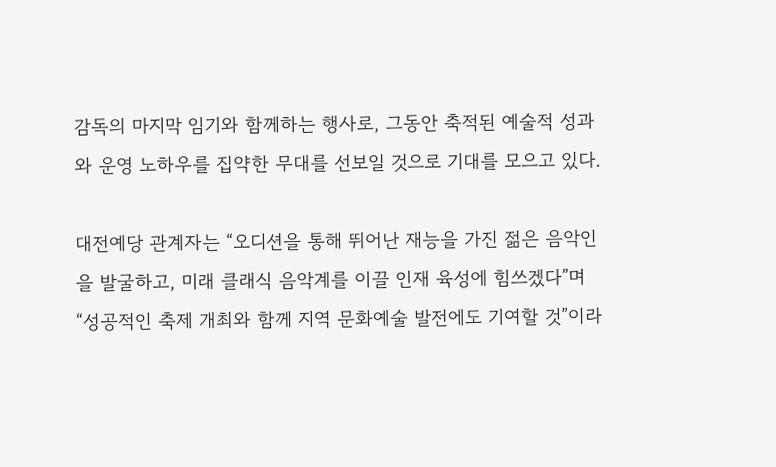감독의 마지막 임기와 함께하는 행사로, 그동안 축적된 예술적 성과와 운영 노하우를 집약한 무대를 선보일 것으로 기대를 모으고 있다.

대전예당 관계자는 “오디션을 통해 뛰어난 재능을 가진 젊은 음악인을 발굴하고, 미래 클래식 음악계를 이끌 인재 육성에 힘쓰겠다”며 “성공적인 축제 개최와 함께 지역 문화예술 발전에도 기여할 것”이라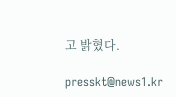고 밝혔다.

presskt@news1.kr